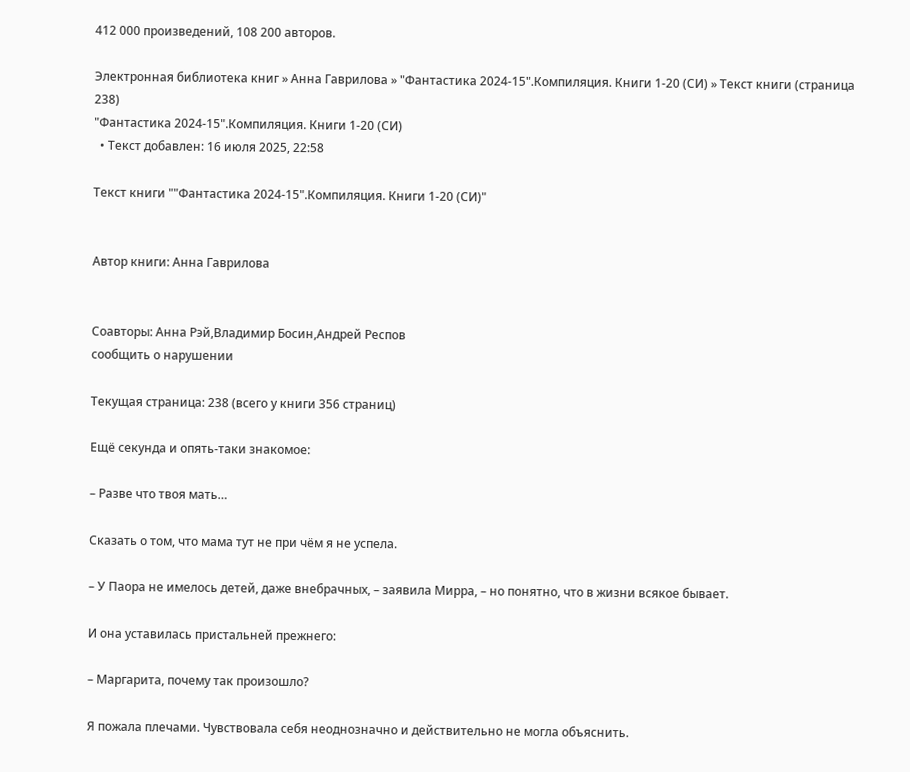412 000 произведений, 108 200 авторов.

Электронная библиотека книг » Анна Гаврилова » "Фантастика 2024-15".Компиляция. Книги 1-20 (СИ) » Текст книги (страница 238)
"Фантастика 2024-15".Компиляция. Книги 1-20 (СИ)
  • Текст добавлен: 16 июля 2025, 22:58

Текст книги ""Фантастика 2024-15".Компиляция. Книги 1-20 (СИ)"


Автор книги: Анна Гаврилова


Соавторы: Анна Рэй,Владимир Босин,Андрей Респов
сообщить о нарушении

Текущая страница: 238 (всего у книги 356 страниц)

Ещё секунда и опять-таки знакомое:

– Разве что твоя мать…

Сказать о том, что мама тут не при чём я не успела.

– У Паора не имелось детей, даже внебрачных, – заявила Мирра, – но понятно, что в жизни всякое бывает.

И она уставилась пристальней прежнего:

– Маргарита, почему так произошло?

Я пожала плечами. Чувствовала себя неоднозначно и действительно не могла объяснить.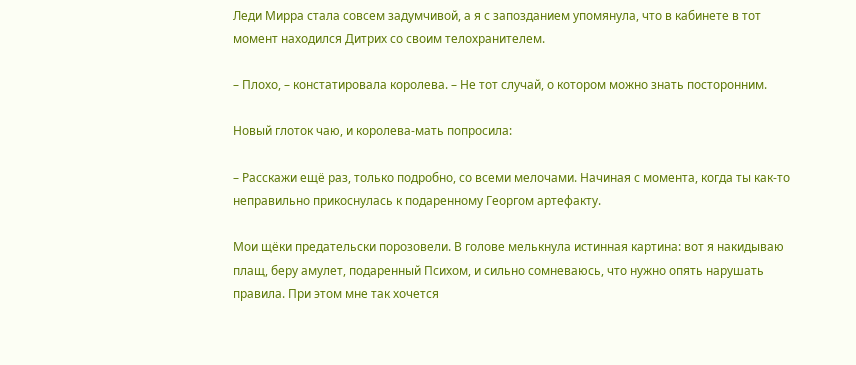Леди Мирра стала совсем задумчивой, а я с запозданием упомянула, что в кабинете в тот момент находился Дитрих со своим телохранителем.

– Плохо, – констатировала королева. – Не тот случай, о котором можно знать посторонним.

Новый глоток чаю, и королева-мать попросила:

– Расскажи ещё раз, только подробно, со всеми мелочами. Начиная с момента, когда ты как-то неправильно прикоснулась к подаренному Георгом артефакту.

Мои щёки предательски порозовели. В голове мелькнула истинная картина: вот я накидываю плащ, беру амулет, подаренный Психом, и сильно сомневаюсь, что нужно опять нарушать правила. При этом мне так хочется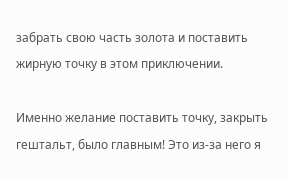забрать свою часть золота и поставить жирную точку в этом приключении.

Именно желание поставить точку, закрыть гештальт, было главным! Это из-за него я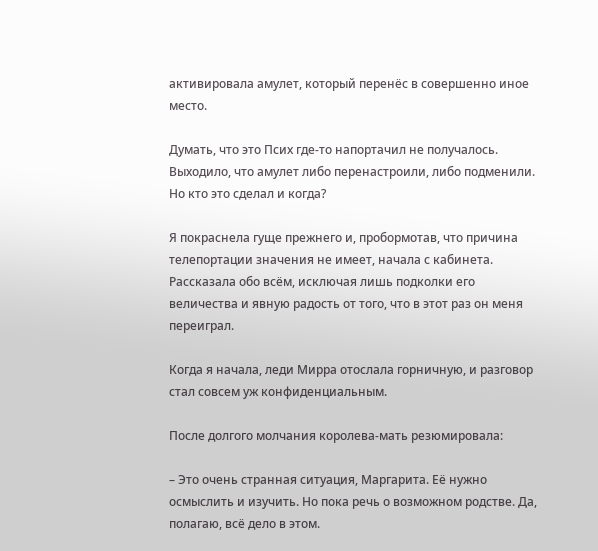активировала амулет, который перенёс в совершенно иное место.

Думать, что это Псих где-то напортачил не получалось. Выходило, что амулет либо перенастроили, либо подменили. Но кто это сделал и когда?

Я покраснела гуще прежнего и, пробормотав, что причина телепортации значения не имеет, начала с кабинета. Рассказала обо всём, исключая лишь подколки его величества и явную радость от того, что в этот раз он меня переиграл.

Когда я начала, леди Мирра отослала горничную, и разговор стал совсем уж конфиденциальным.

После долгого молчания королева-мать резюмировала:

– Это очень странная ситуация, Маргарита. Её нужно осмыслить и изучить. Но пока речь о возможном родстве. Да, полагаю, всё дело в этом.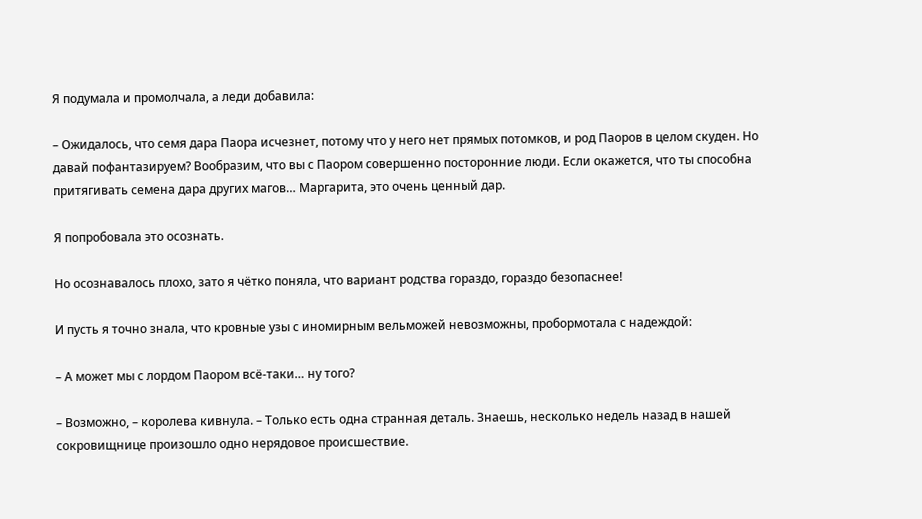Я подумала и промолчала, а леди добавила:

– Ожидалось, что семя дара Паора исчезнет, потому что у него нет прямых потомков, и род Паоров в целом скуден. Но давай пофантазируем? Вообразим, что вы с Паором совершенно посторонние люди. Если окажется, что ты способна притягивать семена дара других магов… Маргарита, это очень ценный дар.

Я попробовала это осознать.

Но осознавалось плохо, зато я чётко поняла, что вариант родства гораздо, гораздо безопаснее!

И пусть я точно знала, что кровные узы с иномирным вельможей невозможны, пробормотала с надеждой:

– А может мы с лордом Паором всё-таки… ну того?

– Возможно, – королева кивнула. – Только есть одна странная деталь. Знаешь, несколько недель назад в нашей сокровищнице произошло одно нерядовое происшествие.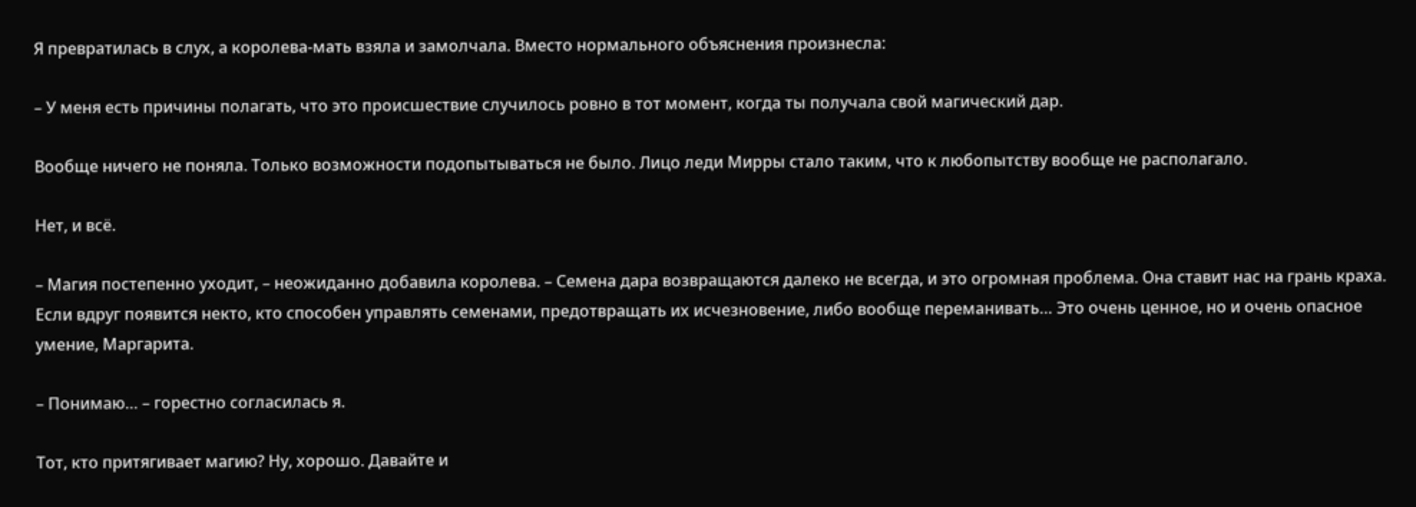Я превратилась в слух, а королева-мать взяла и замолчала. Вместо нормального объяснения произнесла:

– У меня есть причины полагать, что это происшествие случилось ровно в тот момент, когда ты получала свой магический дар.

Вообще ничего не поняла. Только возможности подопытываться не было. Лицо леди Мирры стало таким, что к любопытству вообще не располагало.

Нет, и всё.

– Магия постепенно уходит, – неожиданно добавила королева. – Семена дара возвращаются далеко не всегда, и это огромная проблема. Она ставит нас на грань краха. Если вдруг появится некто, кто способен управлять семенами, предотвращать их исчезновение, либо вообще переманивать… Это очень ценное, но и очень опасное умение, Маргарита.

– Понимаю… – горестно согласилась я.

Тот, кто притягивает магию? Ну, хорошо. Давайте и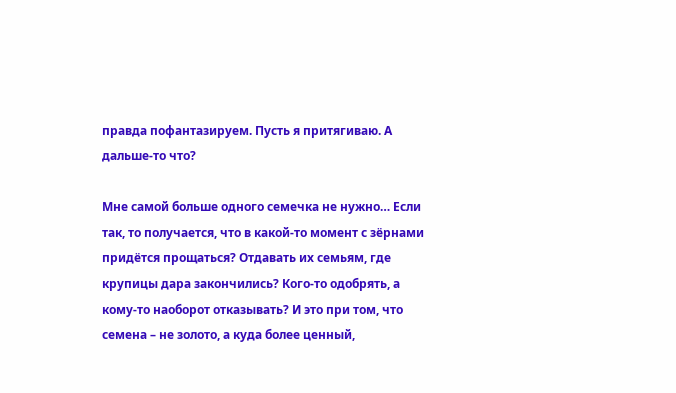правда пофантазируем. Пусть я притягиваю. А дальше-то что?

Мне самой больше одного семечка не нужно… Если так, то получается, что в какой-то момент с зёрнами придётся прощаться? Отдавать их семьям, где крупицы дара закончились? Кого-то одобрять, а кому-то наоборот отказывать? И это при том, что семена – не золото, а куда более ценный,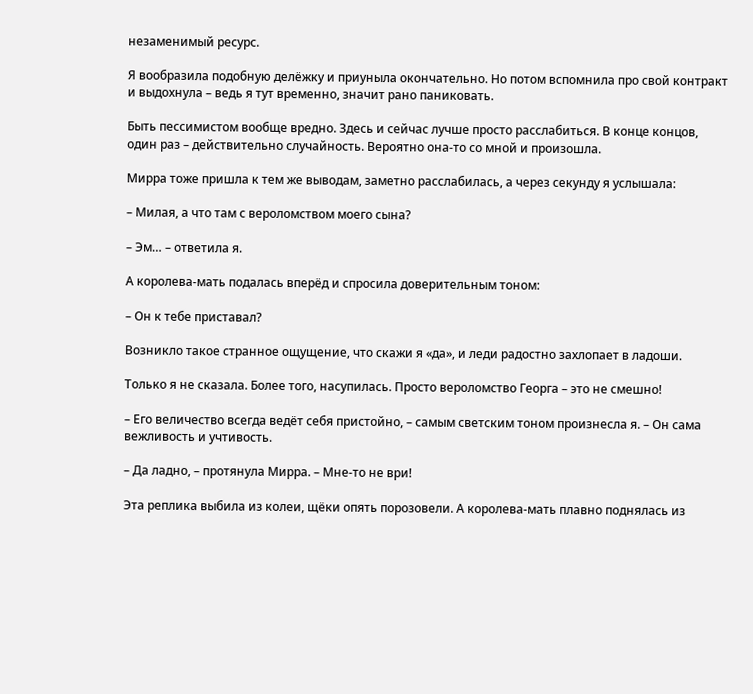незаменимый ресурс.

Я вообразила подобную делёжку и приуныла окончательно. Но потом вспомнила про свой контракт и выдохнула – ведь я тут временно, значит рано паниковать.

Быть пессимистом вообще вредно. Здесь и сейчас лучше просто расслабиться. В конце концов, один раз – действительно случайность. Вероятно она-то со мной и произошла.

Мирра тоже пришла к тем же выводам, заметно расслабилась, а через секунду я услышала:

– Милая, а что там с вероломством моего сына?

– Эм… – ответила я.

А королева-мать подалась вперёд и спросила доверительным тоном:

– Он к тебе приставал?

Возникло такое странное ощущение, что скажи я «да», и леди радостно захлопает в ладоши.

Только я не сказала. Более того, насупилась. Просто вероломство Георга – это не смешно!

– Его величество всегда ведёт себя пристойно, – самым светским тоном произнесла я. – Он сама вежливость и учтивость.

– Да ладно, – протянула Мирра. – Мне-то не ври!

Эта реплика выбила из колеи, щёки опять порозовели. А королева-мать плавно поднялась из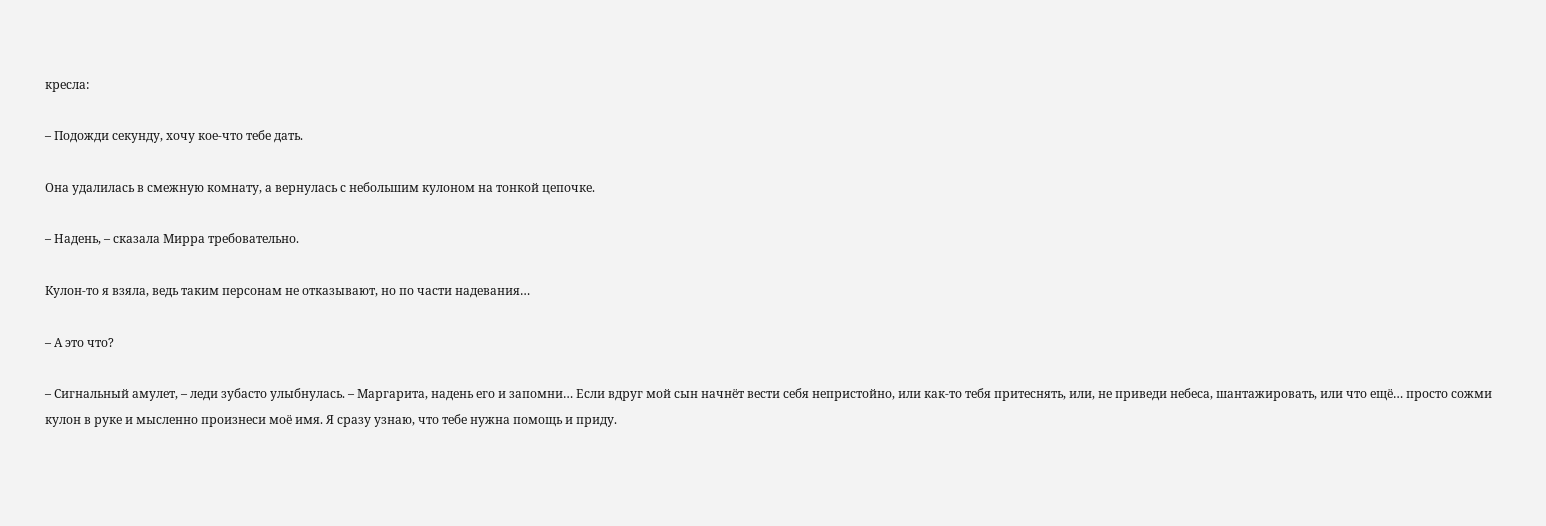кресла:

– Подожди секунду, хочу кое-что тебе дать.

Она удалилась в смежную комнату, а вернулась с небольшим кулоном на тонкой цепочке.

– Надень, – сказала Мирра требовательно.

Кулон-то я взяла, ведь таким персонам не отказывают, но по части надевания…

– А это что?

– Сигнальный амулет, – леди зубасто улыбнулась. – Маргарита, надень его и запомни… Если вдруг мой сын начнёт вести себя непристойно, или как-то тебя притеснять, или, не приведи небеса, шантажировать, или что ещё… просто сожми кулон в руке и мысленно произнеси моё имя. Я сразу узнаю, что тебе нужна помощь и приду.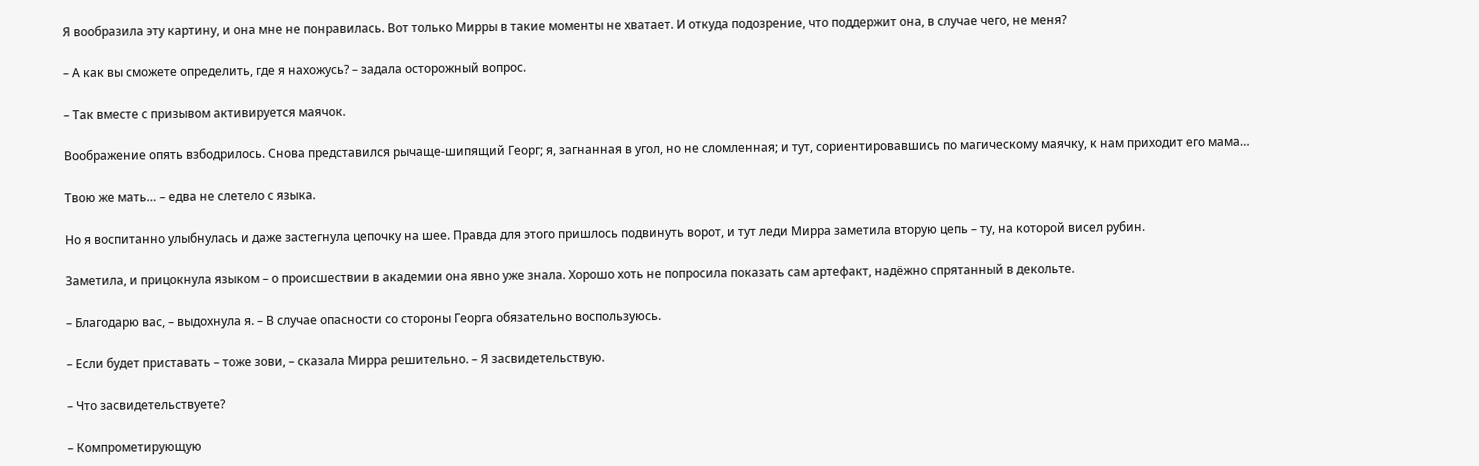Я вообразила эту картину, и она мне не понравилась. Вот только Мирры в такие моменты не хватает. И откуда подозрение, что поддержит она, в случае чего, не меня?

– А как вы сможете определить, где я нахожусь? – задала осторожный вопрос.

– Так вместе с призывом активируется маячок.

Воображение опять взбодрилось. Снова представился рычаще-шипящий Георг; я, загнанная в угол, но не сломленная; и тут, сориентировавшись по магическому маячку, к нам приходит его мама…

Твою же мать… – едва не слетело с языка.

Но я воспитанно улыбнулась и даже застегнула цепочку на шее. Правда для этого пришлось подвинуть ворот, и тут леди Мирра заметила вторую цепь – ту, на которой висел рубин.

Заметила, и прицокнула языком – о происшествии в академии она явно уже знала. Хорошо хоть не попросила показать сам артефакт, надёжно спрятанный в декольте.

– Благодарю вас, – выдохнула я. – В случае опасности со стороны Георга обязательно воспользуюсь.

– Если будет приставать – тоже зови, – сказала Мирра решительно. – Я засвидетельствую.

– Что засвидетельствуете?

– Компрометирующую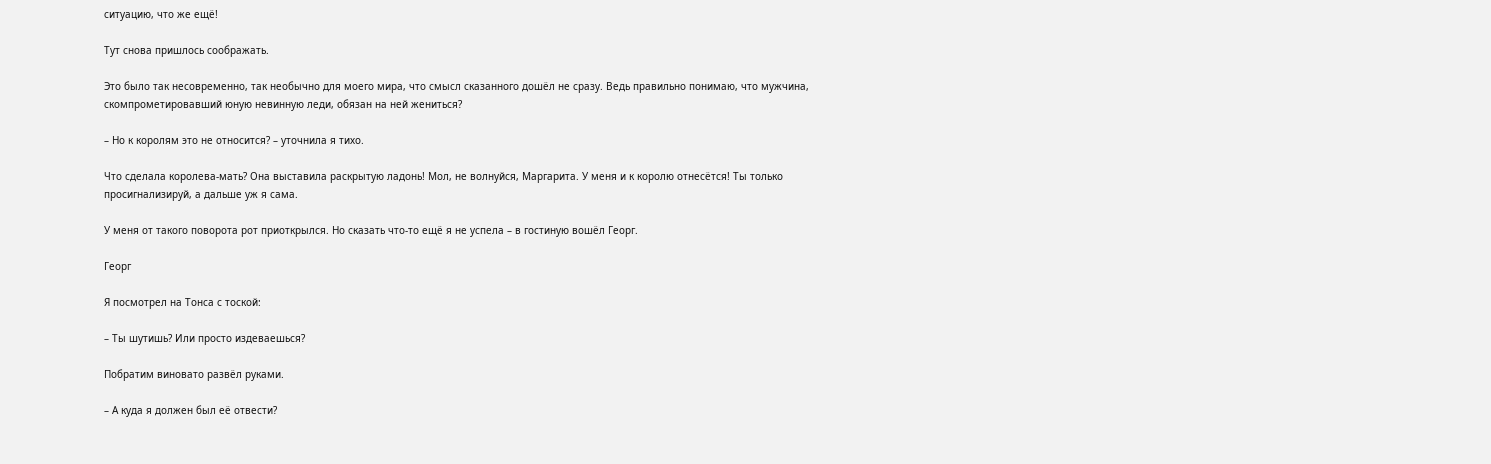ситуацию, что же ещё!

Тут снова пришлось соображать.

Это было так несовременно, так необычно для моего мира, что смысл сказанного дошёл не сразу. Ведь правильно понимаю, что мужчина, скомпрометировавший юную невинную леди, обязан на ней жениться?

– Но к королям это не относится? – уточнила я тихо.

Что сделала королева-мать? Она выставила раскрытую ладонь! Мол, не волнуйся, Маргарита. У меня и к королю отнесётся! Ты только просигнализируй, а дальше уж я сама.

У меня от такого поворота рот приоткрылся. Но сказать что-то ещё я не успела – в гостиную вошёл Георг.

Георг

Я посмотрел на Тонса с тоской:

– Ты шутишь? Или просто издеваешься?

Побратим виновато развёл руками.

– А куда я должен был её отвести?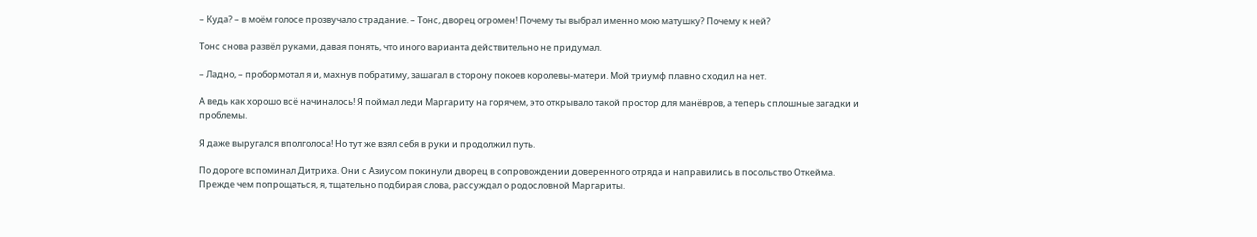– Куда? – в моём голосе прозвучало страдание. – Тонс, дворец огромен! Почему ты выбрал именно мою матушку? Почему к ней?

Тонс снова развёл руками, давая понять, что иного варианта действительно не придумал.

– Ладно, – пробормотал я и, махнув побратиму, зашагал в сторону покоев королевы-матери. Мой триумф плавно сходил на нет.

А ведь как хорошо всё начиналось! Я поймал леди Маргариту на горячем, это открывало такой простор для манёвров, а теперь сплошные загадки и проблемы.

Я даже выругался вполголоса! Но тут же взял себя в руки и продолжил путь.

По дороге вспоминал Дитриха. Они с Азиусом покинули дворец в сопровождении доверенного отряда и направились в посольство Откейма. Прежде чем попрощаться, я, тщательно подбирая слова, рассуждал о родословной Маргариты.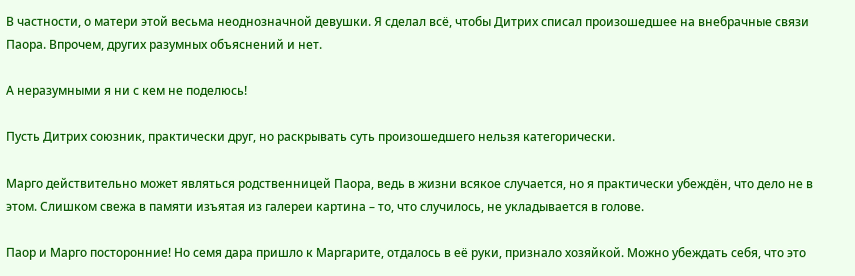В частности, о матери этой весьма неоднозначной девушки. Я сделал всё, чтобы Дитрих списал произошедшее на внебрачные связи Паора. Впрочем, других разумных объяснений и нет.

А неразумными я ни с кем не поделюсь!

Пусть Дитрих союзник, практически друг, но раскрывать суть произошедшего нельзя категорически.

Марго действительно может являться родственницей Паора, ведь в жизни всякое случается, но я практически убеждён, что дело не в этом. Слишком свежа в памяти изъятая из галереи картина – то, что случилось, не укладывается в голове.

Паор и Марго посторонние! Но семя дара пришло к Маргарите, отдалось в её руки, признало хозяйкой. Можно убеждать себя, что это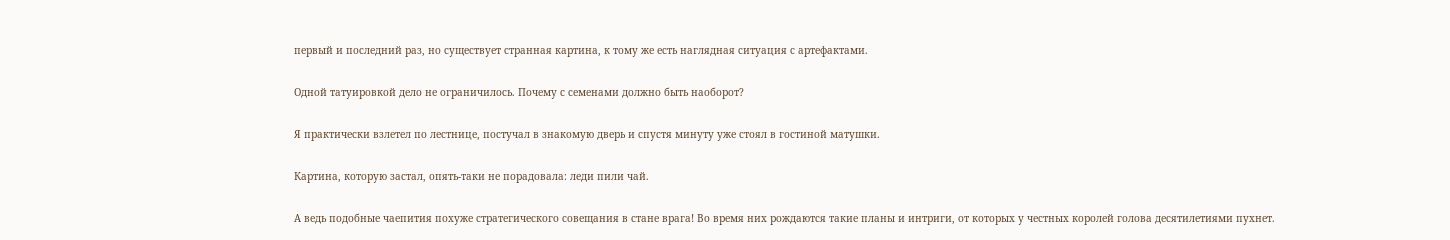первый и последний раз, но существует странная картина, к тому же есть наглядная ситуация с артефактами.

Одной татуировкой дело не ограничилось. Почему с семенами должно быть наоборот?

Я практически взлетел по лестнице, постучал в знакомую дверь и спустя минуту уже стоял в гостиной матушки.

Картина, которую застал, опять-таки не порадовала: леди пили чай.

А ведь подобные чаепития похуже стратегического совещания в стане врага! Во время них рождаются такие планы и интриги, от которых у честных королей голова десятилетиями пухнет.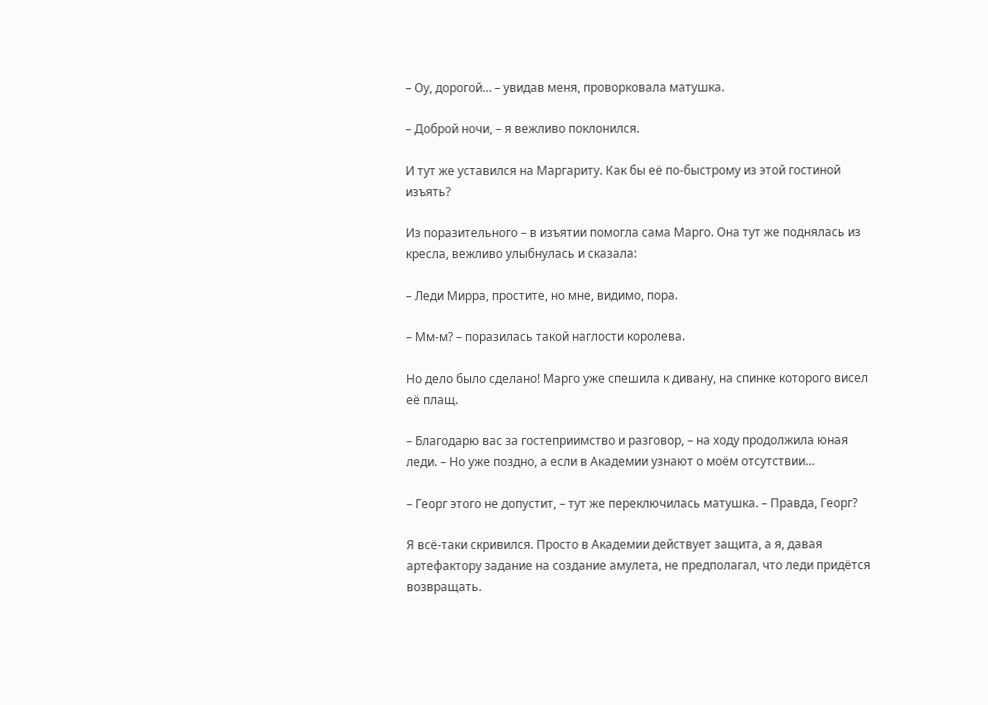– Оу, дорогой… – увидав меня, проворковала матушка.

– Доброй ночи, – я вежливо поклонился.

И тут же уставился на Маргариту. Как бы её по-быстрому из этой гостиной изъять?

Из поразительного – в изъятии помогла сама Марго. Она тут же поднялась из кресла, вежливо улыбнулась и сказала:

– Леди Мирра, простите, но мне, видимо, пора.

– Мм-м? – поразилась такой наглости королева.

Но дело было сделано! Марго уже спешила к дивану, на спинке которого висел её плащ.

– Благодарю вас за гостеприимство и разговор, – на ходу продолжила юная леди. – Но уже поздно, а если в Академии узнают о моём отсутствии…

– Георг этого не допустит, – тут же переключилась матушка. – Правда, Георг?

Я всё-таки скривился. Просто в Академии действует защита, а я, давая артефактору задание на создание амулета, не предполагал, что леди придётся возвращать.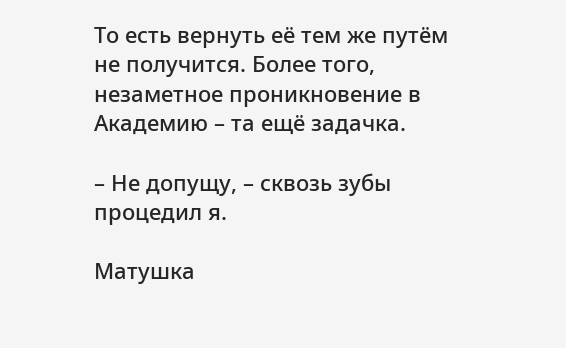То есть вернуть её тем же путём не получится. Более того, незаметное проникновение в Академию – та ещё задачка.

– Не допущу, – сквозь зубы процедил я.

Матушка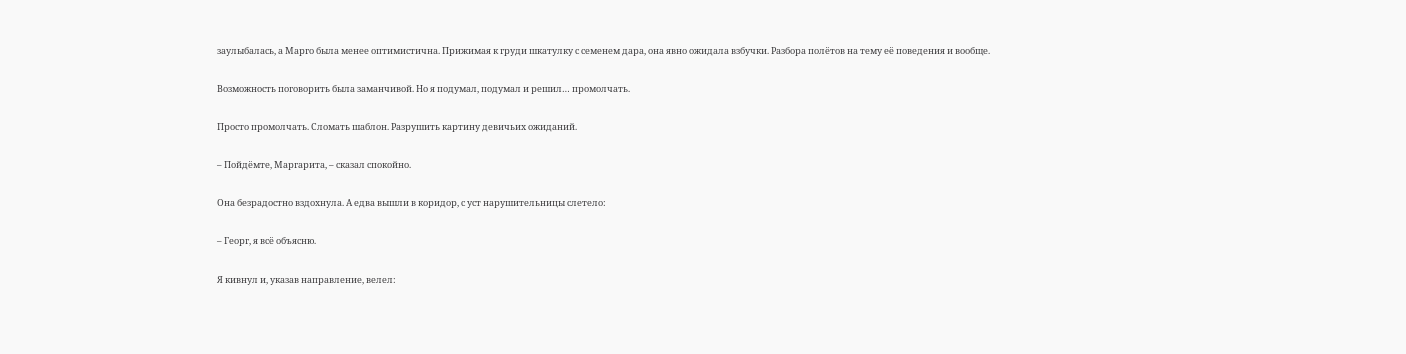заулыбалась, а Марго была менее оптимистична. Прижимая к груди шкатулку с семенем дара, она явно ожидала взбучки. Разбора полётов на тему её поведения и вообще.

Возможность поговорить была заманчивой. Но я подумал, подумал и решил… промолчать.

Просто промолчать. Сломать шаблон. Разрушить картину девичьих ожиданий.

– Пойдёмте, Маргарита, – сказал спокойно.

Она безрадостно вздохнула. А едва вышли в коридор, с уст нарушительницы слетело:

– Георг, я всё объясню.

Я кивнул и, указав направление, велел: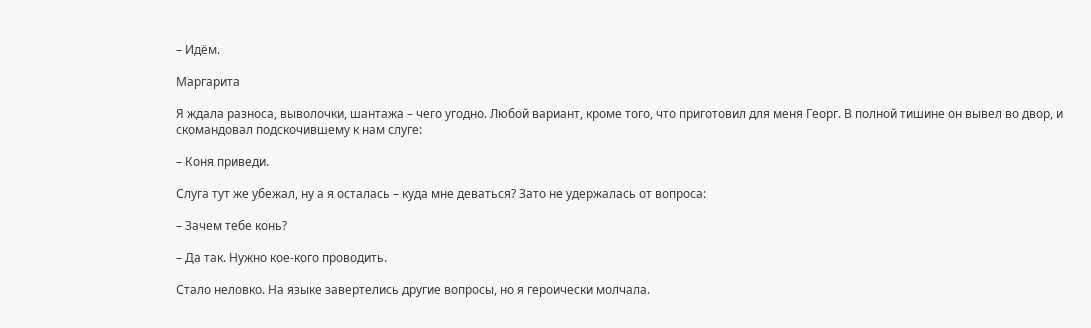– Идём.

Маргарита

Я ждала разноса, выволочки, шантажа – чего угодно. Любой вариант, кроме того, что приготовил для меня Георг. В полной тишине он вывел во двор, и скомандовал подскочившему к нам слуге:

– Коня приведи.

Слуга тут же убежал, ну а я осталась – куда мне деваться? Зато не удержалась от вопроса:

– Зачем тебе конь?

– Да так. Нужно кое-кого проводить.

Стало неловко. На языке завертелись другие вопросы, но я героически молчала.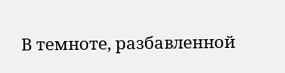В темноте, разбавленной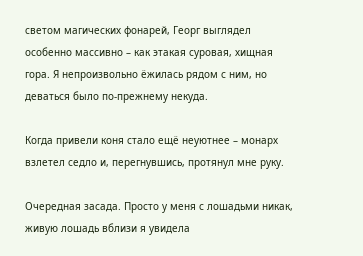светом магических фонарей, Георг выглядел особенно массивно – как этакая суровая, хищная гора. Я непроизвольно ёжилась рядом с ним, но деваться было по-прежнему некуда.

Когда привели коня стало ещё неуютнее – монарх взлетел седло и, перегнувшись, протянул мне руку.

Очередная засада. Просто у меня с лошадьми никак, живую лошадь вблизи я увидела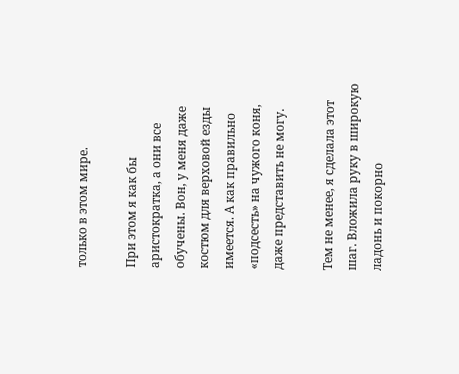только в этом мире.

При этом я как бы аристократка, а они все обучены. Вон, у меня даже костюм для верховой езды имеется. А как правильно «подсесть» на чужого коня, даже представить не могу.

Тем не менее, я сделала этот шаг. Вложила руку в широкую ладонь и покорно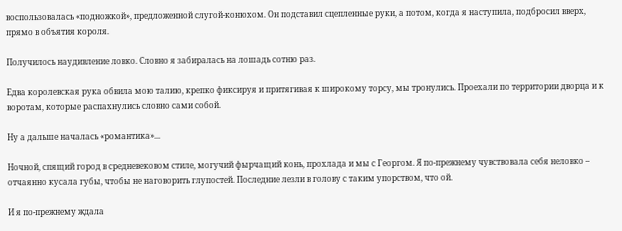воспользовалась «подножкой», предложенной слугой-конюхом. Он подставил сцепленные руки, а потом, когда я наступила, подбросил вверх, прямо в объятия короля.

Получилось наудивление ловко. Словно я забиралась на лошадь сотню раз.

Едва королевская рука обвила мою талию, крепко фиксируя и притягивая к широкому торсу, мы тронулись. Проехали по территории дворца и к воротам, которые распахнулись словно сами собой.

Ну а дальше началась «романтика»...

Ночной, спящий город в средневековом стиле, могучий фырчащий конь, прохлада и мы с Георгом. Я по-прежнему чувствовала себя неловко – отчаянно кусала губы, чтобы не наговорить глупостей. Последние лезли в голову с таким упорством, что ой.

И я по-прежнему ждала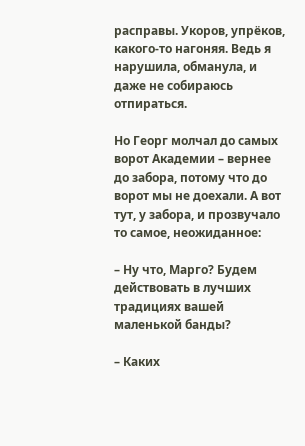расправы. Укоров, упрёков, какого-то нагоняя. Ведь я нарушила, обманула, и даже не собираюсь отпираться.

Но Георг молчал до самых ворот Академии – вернее до забора, потому что до ворот мы не доехали. А вот тут, у забора, и прозвучало то самое, неожиданное:

– Ну что, Марго? Будем действовать в лучших традициях вашей маленькой банды?

– Каких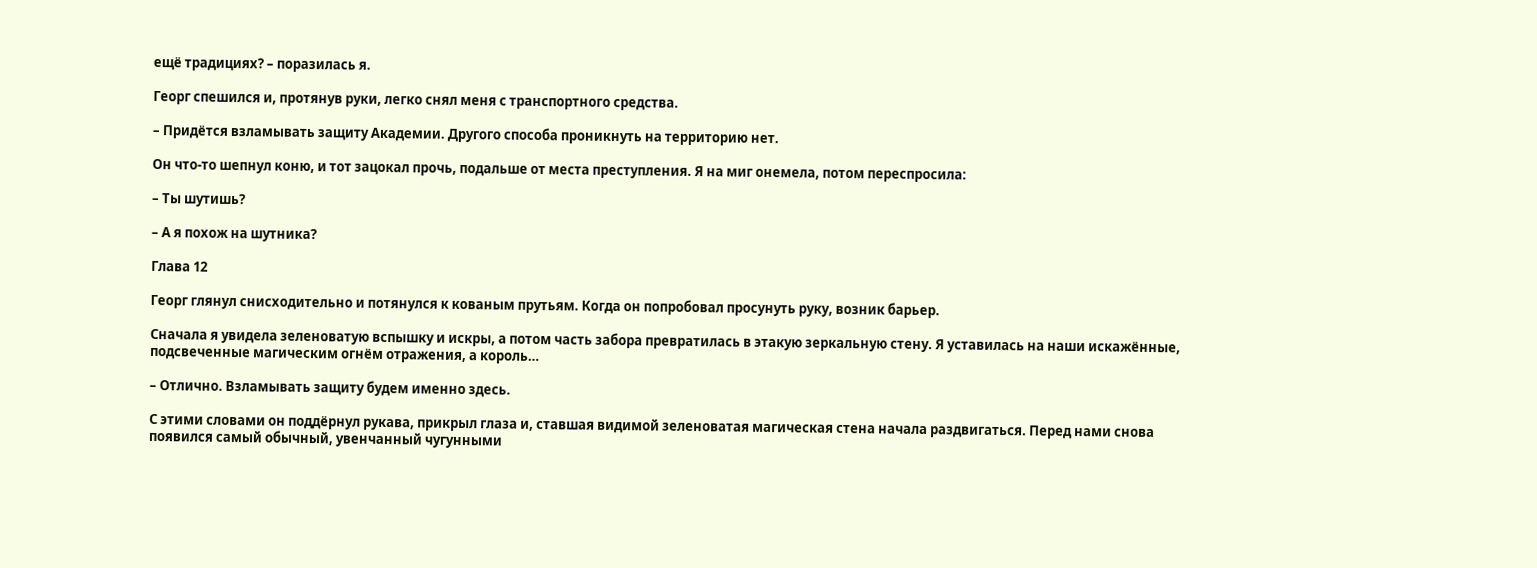ещё традициях? – поразилась я.

Георг спешился и, протянув руки, легко снял меня с транспортного средства.

– Придётся взламывать защиту Академии. Другого способа проникнуть на территорию нет.

Он что-то шепнул коню, и тот зацокал прочь, подальше от места преступления. Я на миг онемела, потом переспросила:

– Ты шутишь?

– А я похож на шутника?

Глава 12

Георг глянул снисходительно и потянулся к кованым прутьям. Когда он попробовал просунуть руку, возник барьер.

Сначала я увидела зеленоватую вспышку и искры, а потом часть забора превратилась в этакую зеркальную стену. Я уставилась на наши искажённые, подсвеченные магическим огнём отражения, а король…

– Отлично. Взламывать защиту будем именно здесь.

С этими словами он поддёрнул рукава, прикрыл глаза и, ставшая видимой зеленоватая магическая стена начала раздвигаться. Перед нами снова появился самый обычный, увенчанный чугунными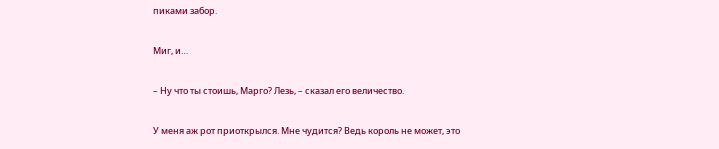пиками забор.

Миг, и…

– Ну что ты стоишь, Марго? Лезь, – сказал его величество.

У меня аж рот приоткрылся. Мне чудится? Ведь король не может, это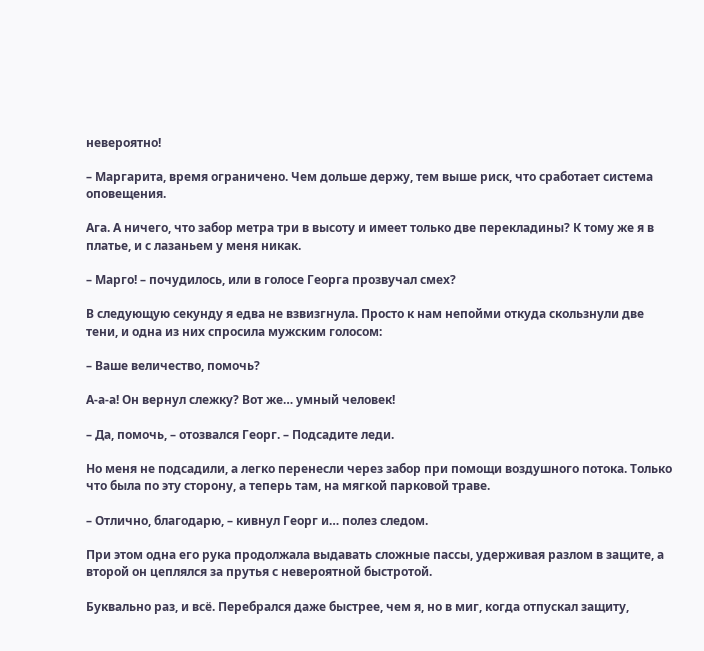невероятно!

– Маргарита, время ограничено. Чем дольше держу, тем выше риск, что сработает система оповещения.

Ага. А ничего, что забор метра три в высоту и имеет только две перекладины? К тому же я в платье, и с лазаньем у меня никак.

– Марго! – почудилось, или в голосе Георга прозвучал смех?

В следующую секунду я едва не взвизгнула. Просто к нам непойми откуда скользнули две тени, и одна из них спросила мужским голосом:

– Ваше величество, помочь?

А-а-а! Он вернул слежку? Вот же… умный человек!

– Да, помочь, – отозвался Георг. – Подсадите леди.

Но меня не подсадили, а легко перенесли через забор при помощи воздушного потока. Только что была по эту сторону, а теперь там, на мягкой парковой траве.

– Отлично, благодарю, – кивнул Георг и… полез следом.

При этом одна его рука продолжала выдавать сложные пассы, удерживая разлом в защите, а второй он цеплялся за прутья с невероятной быстротой.

Буквально раз, и всё. Перебрался даже быстрее, чем я, но в миг, когда отпускал защиту,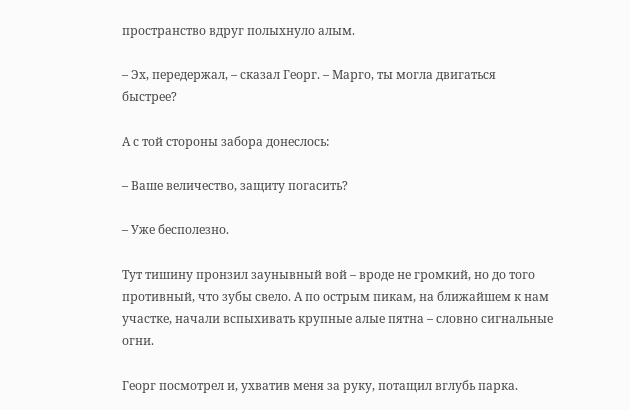пространство вдруг полыхнуло алым.

– Эх, передержал, – сказал Георг. – Марго, ты могла двигаться быстрее?

А с той стороны забора донеслось:

– Ваше величество, защиту погасить?

– Уже бесполезно.

Тут тишину пронзил заунывный вой – вроде не громкий, но до того противный, что зубы свело. А по острым пикам, на ближайшем к нам участке, начали вспыхивать крупные алые пятна – словно сигнальные огни.

Георг посмотрел и, ухватив меня за руку, потащил вглубь парка.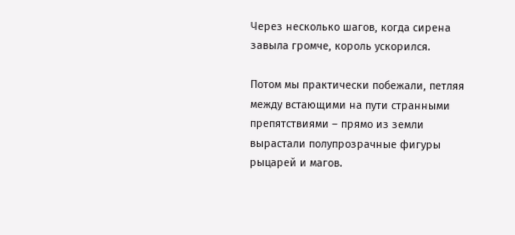Через несколько шагов, когда сирена завыла громче, король ускорился.

Потом мы практически побежали, петляя между встающими на пути странными препятствиями – прямо из земли вырастали полупрозрачные фигуры рыцарей и магов.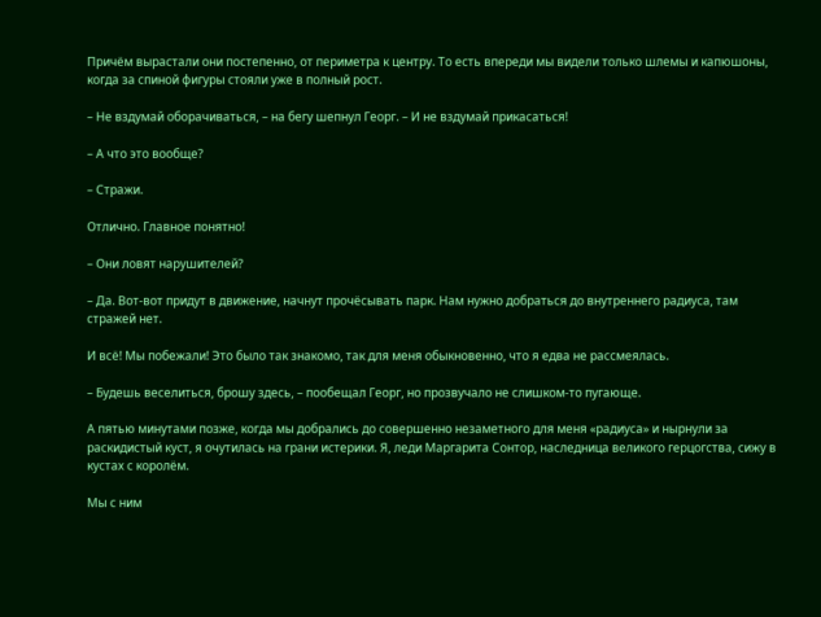Причём вырастали они постепенно, от периметра к центру. То есть впереди мы видели только шлемы и капюшоны, когда за спиной фигуры стояли уже в полный рост.

– Не вздумай оборачиваться, – на бегу шепнул Георг. – И не вздумай прикасаться!

– А что это вообще?

– Стражи.

Отлично. Главное понятно!

– Они ловят нарушителей?

– Да. Вот-вот придут в движение, начнут прочёсывать парк. Нам нужно добраться до внутреннего радиуса, там стражей нет.

И всё! Мы побежали! Это было так знакомо, так для меня обыкновенно, что я едва не рассмеялась.

– Будешь веселиться, брошу здесь, – пообещал Георг, но прозвучало не слишком-то пугающе.

А пятью минутами позже, когда мы добрались до совершенно незаметного для меня «радиуса» и нырнули за раскидистый куст, я очутилась на грани истерики. Я, леди Маргарита Сонтор, наследница великого герцогства, сижу в кустах с королём.

Мы с ним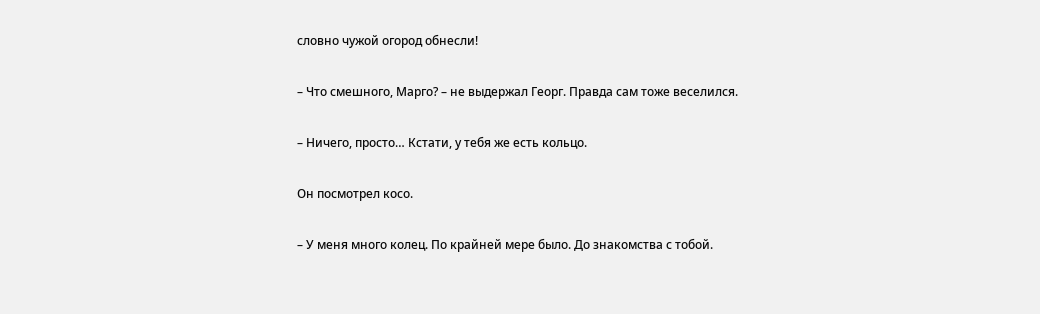словно чужой огород обнесли!

– Что смешного, Марго? – не выдержал Георг. Правда сам тоже веселился.

– Ничего, просто… Кстати, у тебя же есть кольцо.

Он посмотрел косо.

– У меня много колец. По крайней мере было. До знакомства с тобой.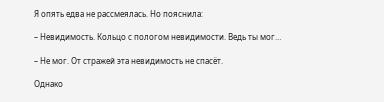Я опять едва не рассмеялась. Но пояснила:

– Невидимость. Кольцо с пологом невидимости. Ведь ты мог…

– Не мог. От стражей эта невидимость не спасёт.

Однако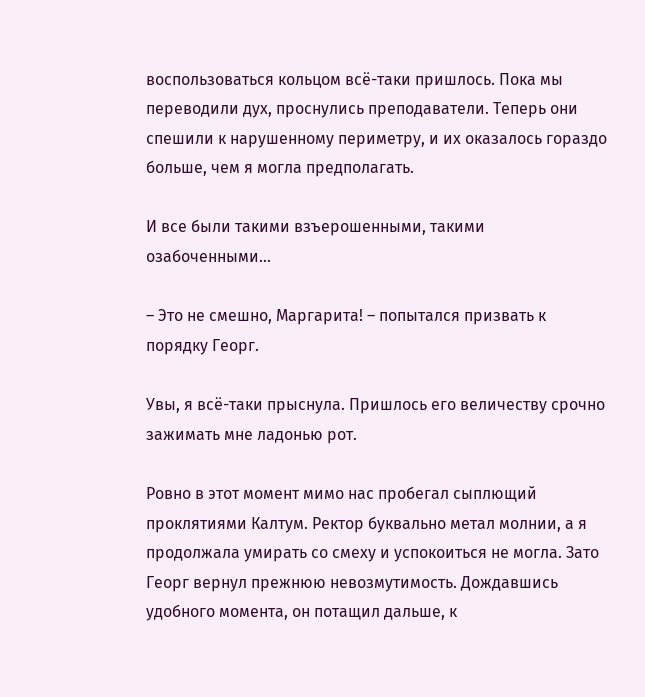воспользоваться кольцом всё-таки пришлось. Пока мы переводили дух, проснулись преподаватели. Теперь они спешили к нарушенному периметру, и их оказалось гораздо больше, чем я могла предполагать.

И все были такими взъерошенными, такими озабоченными…

– Это не смешно, Маргарита! – попытался призвать к порядку Георг.

Увы, я всё-таки прыснула. Пришлось его величеству срочно зажимать мне ладонью рот.

Ровно в этот момент мимо нас пробегал сыплющий проклятиями Калтум. Ректор буквально метал молнии, а я продолжала умирать со смеху и успокоиться не могла. Зато Георг вернул прежнюю невозмутимость. Дождавшись удобного момента, он потащил дальше, к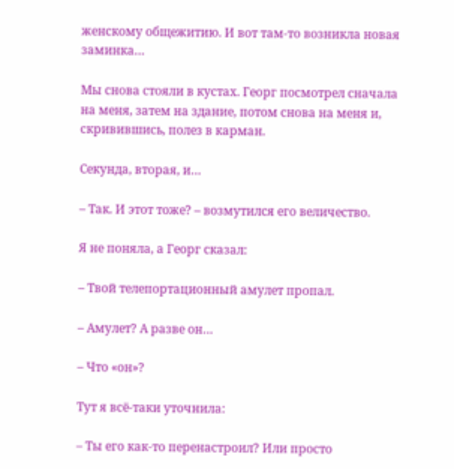женскому общежитию. И вот там-то возникла новая заминка…

Мы снова стояли в кустах. Георг посмотрел сначала на меня, затем на здание, потом снова на меня и, скривившись, полез в карман.

Секунда, вторая, и…

– Так. И этот тоже? – возмутился его величество.

Я не поняла, а Георг сказал:

– Твой телепортационный амулет пропал.

– Амулет? А разве он…

– Что «он»?

Тут я всё-таки уточнила:

– Ты его как-то перенастроил? Или просто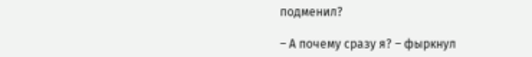подменил?

– А почему сразу я? – фыркнул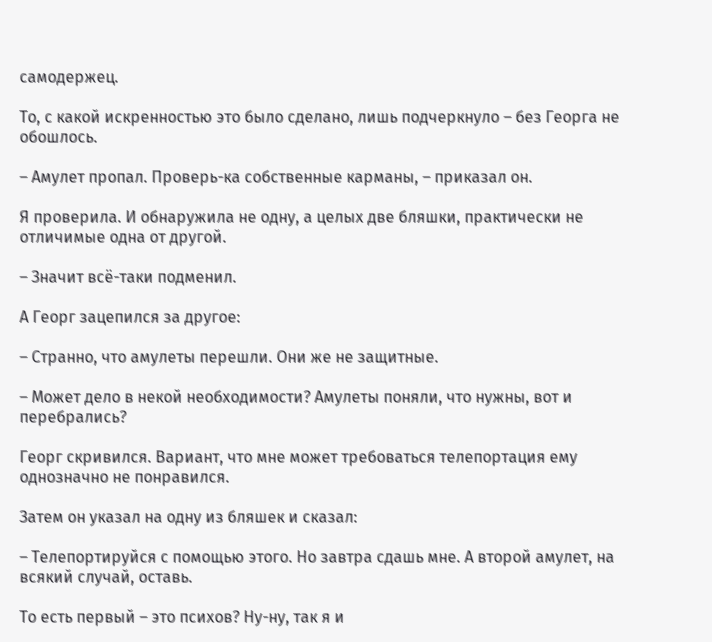самодержец.

То, с какой искренностью это было сделано, лишь подчеркнуло – без Георга не обошлось.

– Амулет пропал. Проверь-ка собственные карманы, – приказал он.

Я проверила. И обнаружила не одну, а целых две бляшки, практически не отличимые одна от другой.

– Значит всё-таки подменил.

А Георг зацепился за другое:

– Странно, что амулеты перешли. Они же не защитные.

– Может дело в некой необходимости? Амулеты поняли, что нужны, вот и перебрались?

Георг скривился. Вариант, что мне может требоваться телепортация ему однозначно не понравился.

Затем он указал на одну из бляшек и сказал:

– Телепортируйся с помощью этого. Но завтра сдашь мне. А второй амулет, на всякий случай, оставь.

То есть первый – это психов? Ну-ну, так я и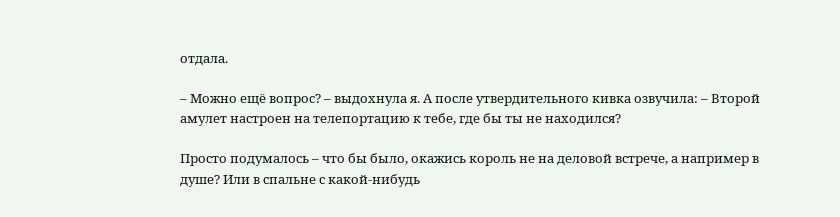отдала.

– Можно ещё вопрос? – выдохнула я. А после утвердительного кивка озвучила: – Второй амулет настроен на телепортацию к тебе, где бы ты не находился?

Просто подумалось – что бы было, окажись король не на деловой встрече, а например в душе? Или в спальне с какой-нибудь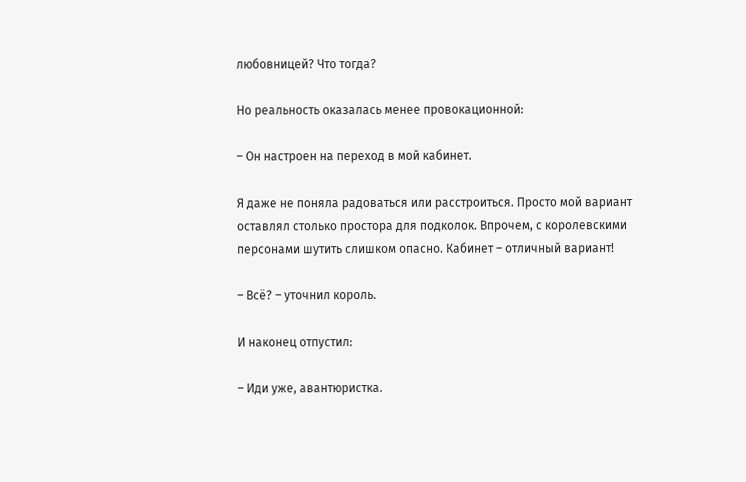любовницей? Что тогда?

Но реальность оказалась менее провокационной:

– Он настроен на переход в мой кабинет.

Я даже не поняла радоваться или расстроиться. Просто мой вариант оставлял столько простора для подколок. Впрочем, с королевскими персонами шутить слишком опасно. Кабинет – отличный вариант!

– Всё? – уточнил король.

И наконец отпустил:

– Иди уже, авантюристка.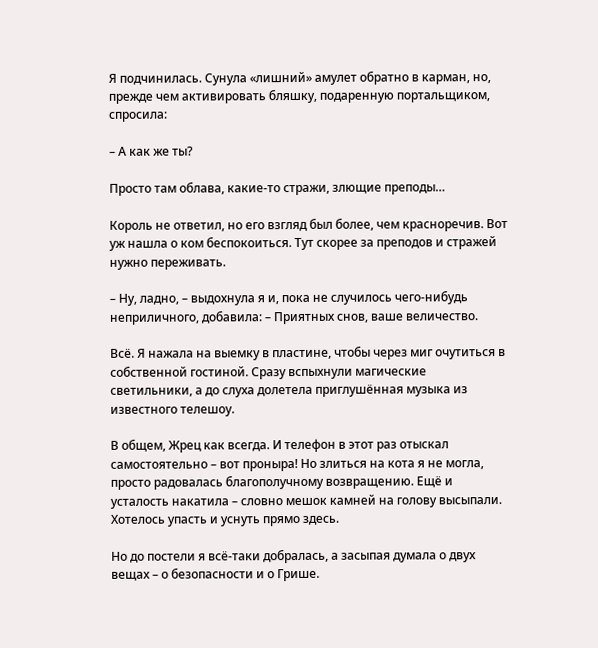Я подчинилась. Сунула «лишний» амулет обратно в карман, но, прежде чем активировать бляшку, подаренную портальщиком, спросила:

– А как же ты?

Просто там облава, какие-то стражи, злющие преподы…

Король не ответил, но его взгляд был более, чем красноречив. Вот уж нашла о ком беспокоиться. Тут скорее за преподов и стражей нужно переживать.

– Ну, ладно, – выдохнула я и, пока не случилось чего-нибудь неприличного, добавила: – Приятных снов, ваше величество.

Всё. Я нажала на выемку в пластине, чтобы через миг очутиться в собственной гостиной. Сразу вспыхнули магические светильники, а до слуха долетела приглушённая музыка из известного телешоу.

В общем, Жрец как всегда. И телефон в этот раз отыскал самостоятельно – вот проныра! Но злиться на кота я не могла, просто радовалась благополучному возвращению. Ещё и усталость накатила – словно мешок камней на голову высыпали. Хотелось упасть и уснуть прямо здесь.

Но до постели я всё-таки добралась, а засыпая думала о двух вещах – о безопасности и о Грише.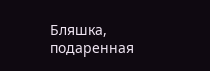Бляшка, подаренная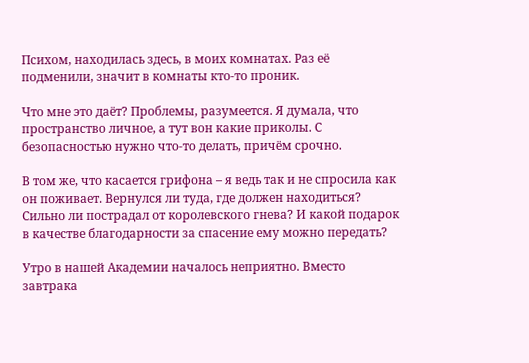Психом, находилась здесь, в моих комнатах. Раз её подменили, значит в комнаты кто-то проник.

Что мне это даёт? Проблемы, разумеется. Я думала, что пространство личное, а тут вон какие приколы. С безопасностью нужно что-то делать, причём срочно.

В том же, что касается грифона – я ведь так и не спросила как он поживает. Вернулся ли туда, где должен находиться? Сильно ли пострадал от королевского гнева? И какой подарок в качестве благодарности за спасение ему можно передать?

Утро в нашей Академии началось неприятно. Вместо завтрака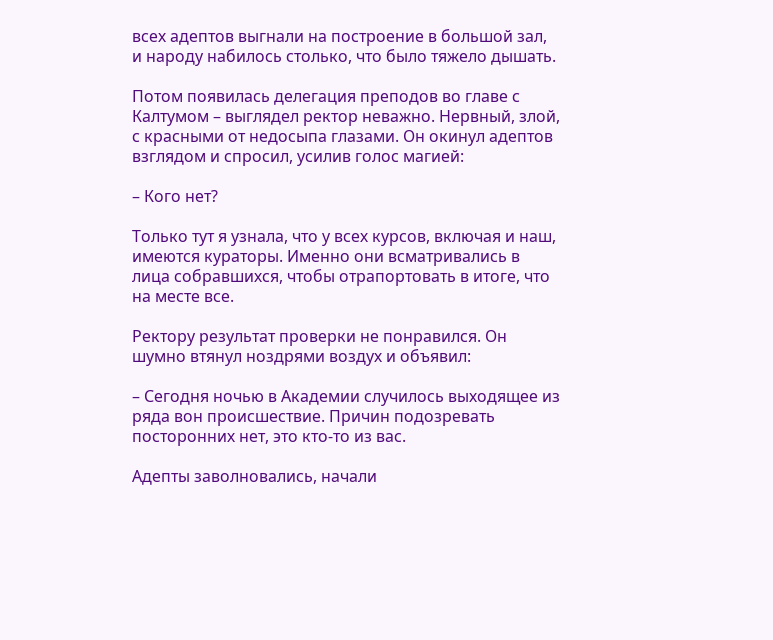всех адептов выгнали на построение в большой зал, и народу набилось столько, что было тяжело дышать.

Потом появилась делегация преподов во главе с Калтумом – выглядел ректор неважно. Нервный, злой, с красными от недосыпа глазами. Он окинул адептов взглядом и спросил, усилив голос магией:

– Кого нет?

Только тут я узнала, что у всех курсов, включая и наш, имеются кураторы. Именно они всматривались в лица собравшихся, чтобы отрапортовать в итоге, что на месте все.

Ректору результат проверки не понравился. Он шумно втянул ноздрями воздух и объявил:

– Сегодня ночью в Академии случилось выходящее из ряда вон происшествие. Причин подозревать посторонних нет, это кто-то из вас.

Адепты заволновались, начали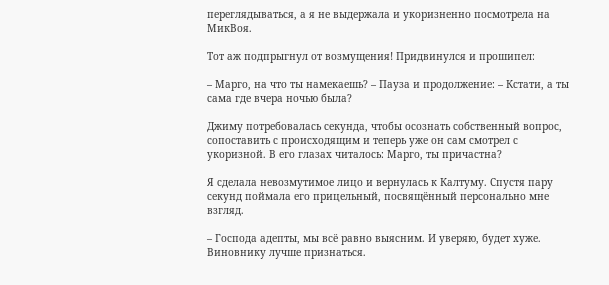переглядываться, а я не выдержала и укоризненно посмотрела на МикВоя.

Тот аж подпрыгнул от возмущения! Придвинулся и прошипел:

– Марго, на что ты намекаешь? – Пауза и продолжение: – Кстати, а ты сама где вчера ночью была?

Джиму потребовалась секунда, чтобы осознать собственный вопрос, сопоставить с происходящим и теперь уже он сам смотрел с укоризной. В его глазах читалось: Марго, ты причастна?

Я сделала невозмутимое лицо и вернулась к Калтуму. Спустя пару секунд поймала его прицельный, посвящённый персонально мне взгляд.

– Господа адепты, мы всё равно выясним. И уверяю, будет хуже. Виновнику лучше признаться.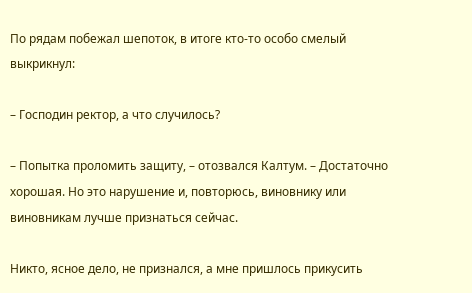По рядам побежал шепоток, в итоге кто-то особо смелый выкрикнул:

– Господин ректор, а что случилось?

– Попытка проломить защиту, – отозвался Калтум. – Достаточно хорошая. Но это нарушение и, повторюсь, виновнику или виновникам лучше признаться сейчас.

Никто, ясное дело, не признался, а мне пришлось прикусить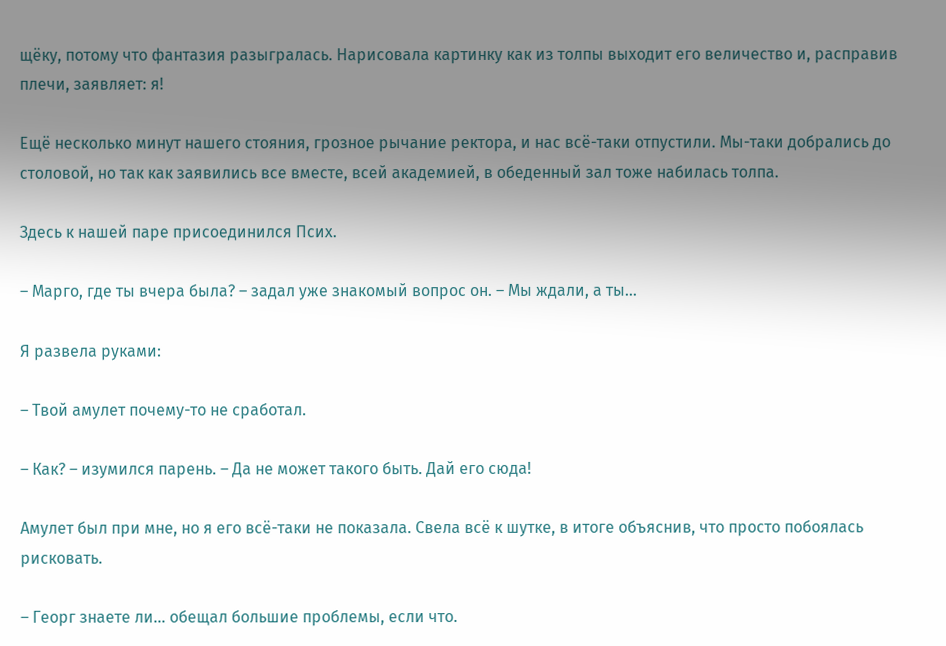щёку, потому что фантазия разыгралась. Нарисовала картинку как из толпы выходит его величество и, расправив плечи, заявляет: я!

Ещё несколько минут нашего стояния, грозное рычание ректора, и нас всё-таки отпустили. Мы-таки добрались до столовой, но так как заявились все вместе, всей академией, в обеденный зал тоже набилась толпа.

Здесь к нашей паре присоединился Псих.

– Марго, где ты вчера была? – задал уже знакомый вопрос он. – Мы ждали, а ты…

Я развела руками:

– Твой амулет почему-то не сработал.

– Как? – изумился парень. – Да не может такого быть. Дай его сюда!

Амулет был при мне, но я его всё-таки не показала. Свела всё к шутке, в итоге объяснив, что просто побоялась рисковать.

– Георг знаете ли… обещал большие проблемы, если что.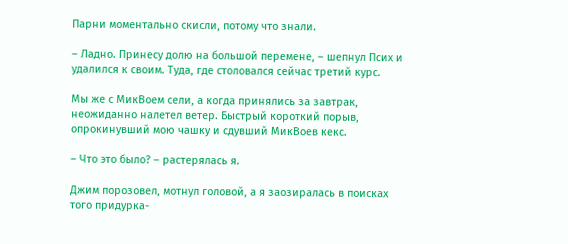Парни моментально скисли, потому что знали.

– Ладно. Принесу долю на большой перемене, – шепнул Псих и удалился к своим. Туда, где столовался сейчас третий курс.

Мы же с МикВоем сели, а когда принялись за завтрак, неожиданно налетел ветер. Быстрый короткий порыв, опрокинувший мою чашку и сдувший МикВоев кекс.

– Что это было? – растерялась я.

Джим порозовел, мотнул головой, а я заозиралась в поисках того придурка-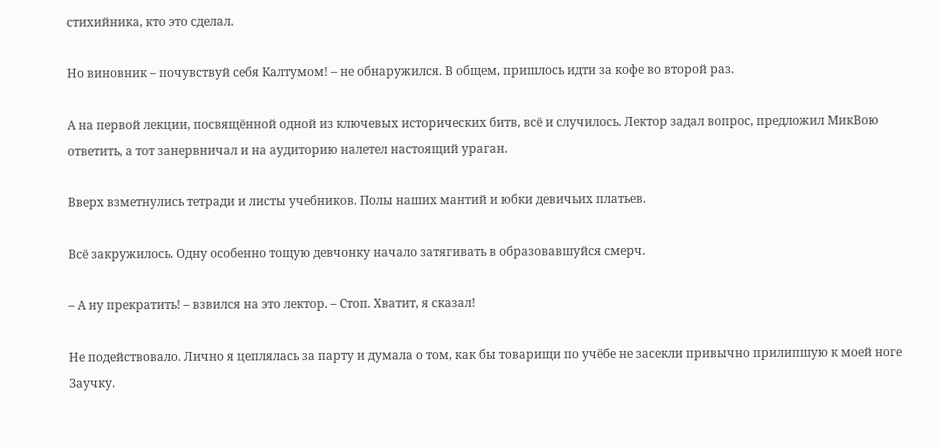стихийника, кто это сделал.

Но виновник – почувствуй себя Калтумом! – не обнаружился. В общем, пришлось идти за кофе во второй раз.

А на первой лекции, посвящённой одной из ключевых исторических битв, всё и случилось. Лектор задал вопрос, предложил МикВою ответить, а тот занервничал и на аудиторию налетел настоящий ураган.

Вверх взметнулись тетради и листы учебников. Полы наших мантий и юбки девичьих платьев.

Всё закружилось. Одну особенно тощую девчонку начало затягивать в образовавшуйся смерч.

– А ну прекратить! – взвился на это лектор. – Стоп. Хватит, я сказал!

Не подействовало. Лично я цеплялась за парту и думала о том, как бы товарищи по учёбе не засекли привычно прилипшую к моей ноге Заучку.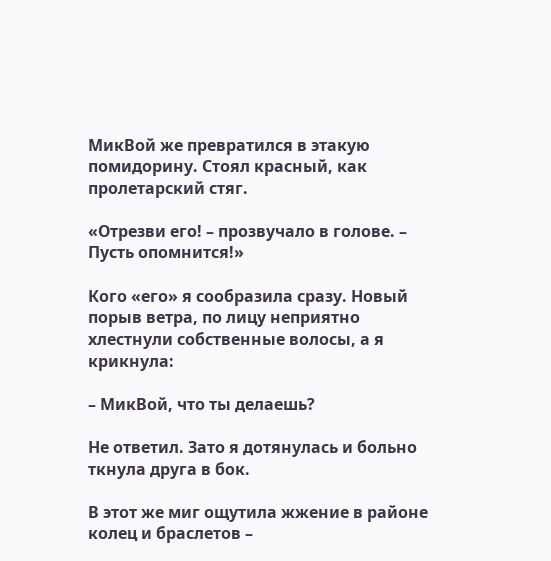МикВой же превратился в этакую помидорину. Стоял красный, как пролетарский стяг.

«Отрезви его! – прозвучало в голове. – Пусть опомнится!»

Кого «его» я сообразила сразу. Новый порыв ветра, по лицу неприятно хлестнули собственные волосы, а я крикнула:

– МикВой, что ты делаешь?

Не ответил. Зато я дотянулась и больно ткнула друга в бок.

В этот же миг ощутила жжение в районе колец и браслетов –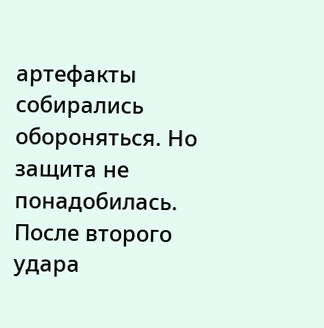артефакты собирались обороняться. Но защита не понадобилась. После второго удара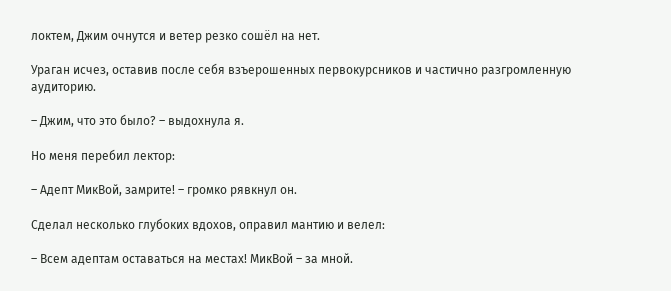локтем, Джим очнутся и ветер резко сошёл на нет.

Ураган исчез, оставив после себя взъерошенных первокурсников и частично разгромленную аудиторию.

– Джим, что это было? – выдохнула я.

Но меня перебил лектор:

– Адепт МикВой, замрите! – громко рявкнул он.

Сделал несколько глубоких вдохов, оправил мантию и велел:

– Всем адептам оставаться на местах! МикВой – за мной.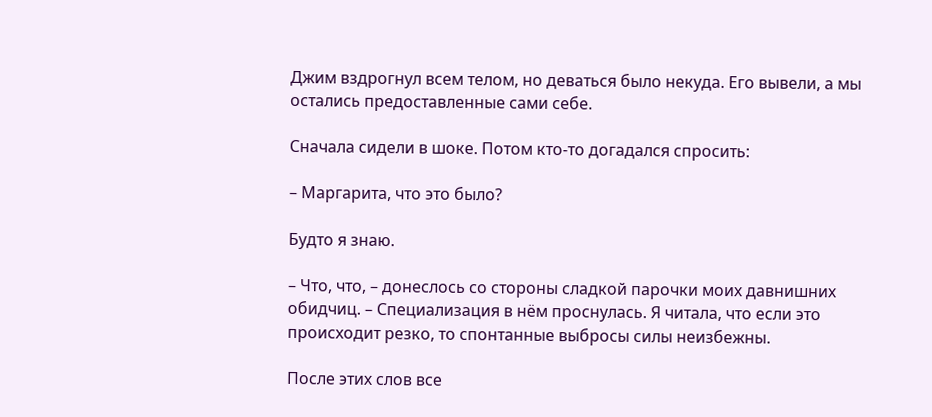Джим вздрогнул всем телом, но деваться было некуда. Его вывели, а мы остались предоставленные сами себе.

Сначала сидели в шоке. Потом кто-то догадался спросить:

– Маргарита, что это было?

Будто я знаю.

– Что, что, – донеслось со стороны сладкой парочки моих давнишних обидчиц. – Специализация в нём проснулась. Я читала, что если это происходит резко, то спонтанные выбросы силы неизбежны.

После этих слов все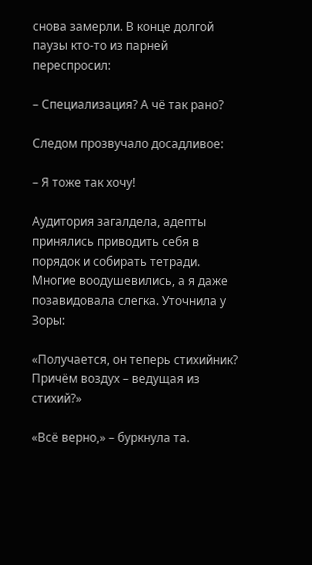снова замерли. В конце долгой паузы кто-то из парней переспросил:

– Специализация? А чё так рано?

Следом прозвучало досадливое:

– Я тоже так хочу!

Аудитория загалдела, адепты принялись приводить себя в порядок и собирать тетради. Многие воодушевились, а я даже позавидовала слегка. Уточнила у Зоры:

«Получается, он теперь стихийник? Причём воздух – ведущая из стихий?»

«Всё верно,» – буркнула та.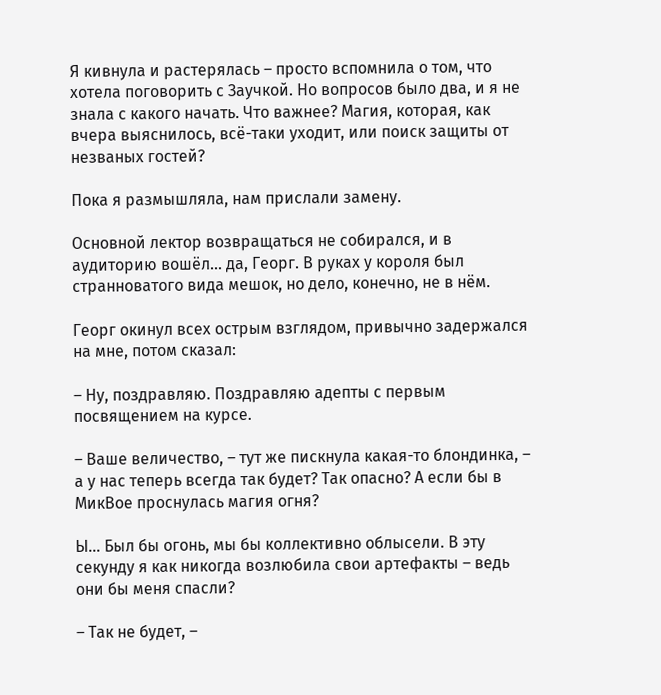Я кивнула и растерялась – просто вспомнила о том, что хотела поговорить с Заучкой. Но вопросов было два, и я не знала с какого начать. Что важнее? Магия, которая, как вчера выяснилось, всё-таки уходит, или поиск защиты от незваных гостей?

Пока я размышляла, нам прислали замену.

Основной лектор возвращаться не собирался, и в аудиторию вошёл… да, Георг. В руках у короля был странноватого вида мешок, но дело, конечно, не в нём.

Георг окинул всех острым взглядом, привычно задержался на мне, потом сказал:

– Ну, поздравляю. Поздравляю адепты с первым посвящением на курсе.

– Ваше величество, – тут же пискнула какая-то блондинка, – а у нас теперь всегда так будет? Так опасно? А если бы в МикВое проснулась магия огня?

Ы… Был бы огонь, мы бы коллективно облысели. В эту секунду я как никогда возлюбила свои артефакты – ведь они бы меня спасли?

– Так не будет, –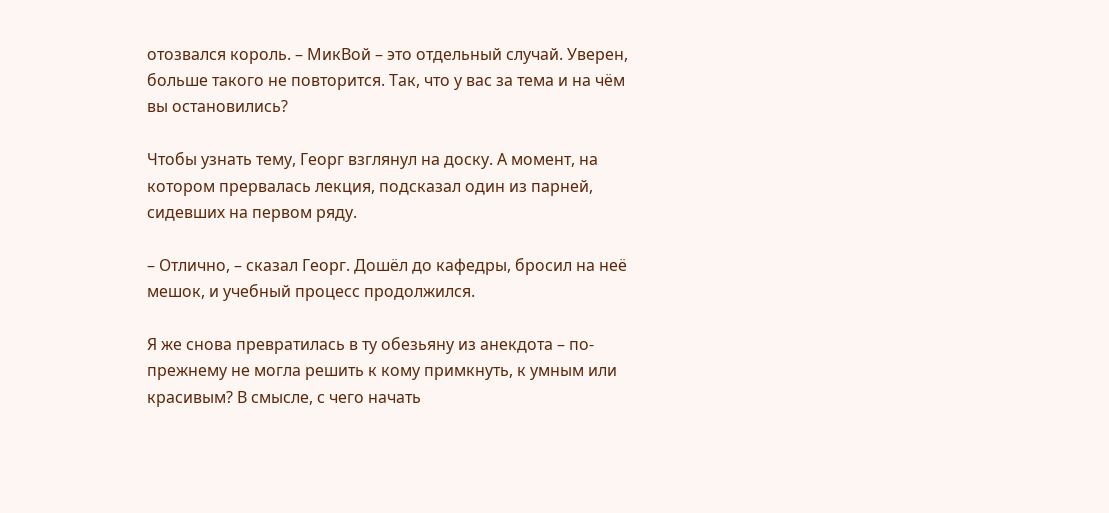отозвался король. – МикВой – это отдельный случай. Уверен, больше такого не повторится. Так, что у вас за тема и на чём вы остановились?

Чтобы узнать тему, Георг взглянул на доску. А момент, на котором прервалась лекция, подсказал один из парней, сидевших на первом ряду.

– Отлично, – сказал Георг. Дошёл до кафедры, бросил на неё мешок, и учебный процесс продолжился.

Я же снова превратилась в ту обезьяну из анекдота – по-прежнему не могла решить к кому примкнуть, к умным или красивым? В смысле, с чего начать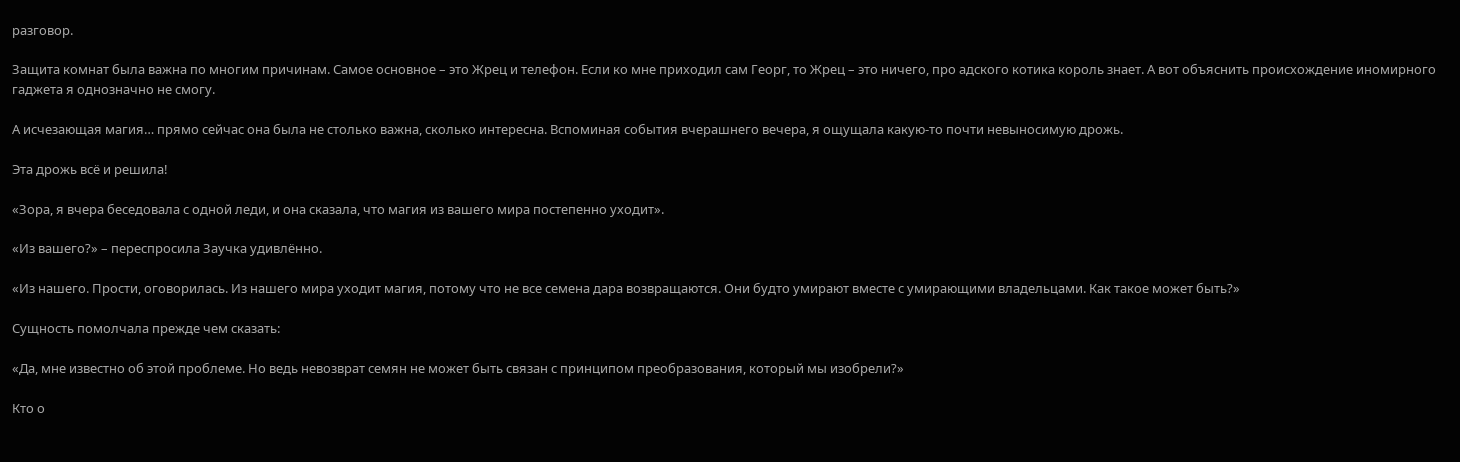разговор.

Защита комнат была важна по многим причинам. Самое основное – это Жрец и телефон. Если ко мне приходил сам Георг, то Жрец – это ничего, про адского котика король знает. А вот объяснить происхождение иномирного гаджета я однозначно не смогу.

А исчезающая магия… прямо сейчас она была не столько важна, сколько интересна. Вспоминая события вчерашнего вечера, я ощущала какую-то почти невыносимую дрожь.

Эта дрожь всё и решила!

«Зора, я вчера беседовала с одной леди, и она сказала, что магия из вашего мира постепенно уходит».

«Из вашего?» – переспросила Заучка удивлённо.

«Из нашего. Прости, оговорилась. Из нашего мира уходит магия, потому что не все семена дара возвращаются. Они будто умирают вместе с умирающими владельцами. Как такое может быть?»

Сущность помолчала прежде чем сказать:

«Да, мне известно об этой проблеме. Но ведь невозврат семян не может быть связан с принципом преобразования, который мы изобрели?»

Кто о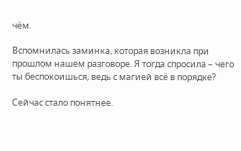чём.

Вспомнилась заминка, которая возникла при прошлом нашем разговоре. Я тогда спросила – чего ты беспокоишься, ведь с магией всё в порядке?

Сейчас стало понятнее.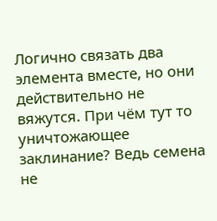Логично связать два элемента вместе, но они действительно не вяжутся. При чём тут то уничтожающее заклинание? Ведь семена не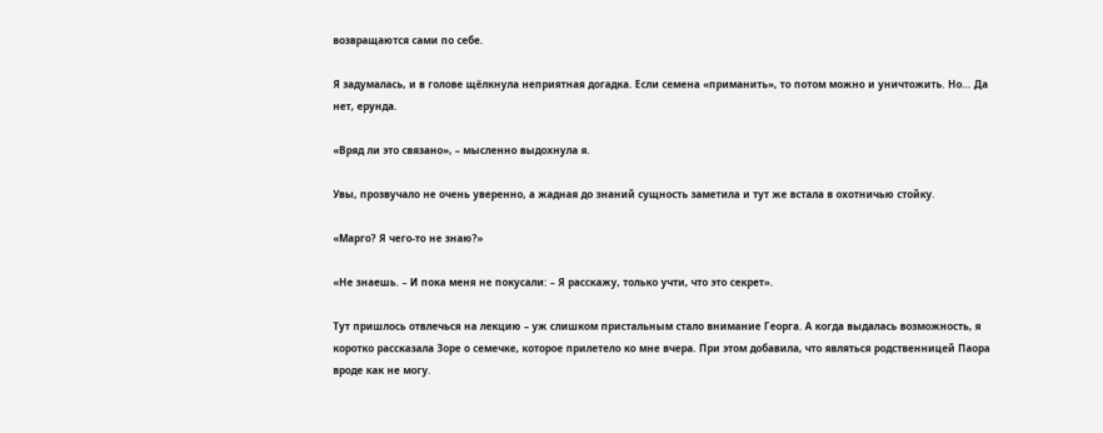возвращаются сами по себе.

Я задумалась, и в голове щёлкнула неприятная догадка. Если семена «приманить», то потом можно и уничтожить. Но… Да нет, ерунда.

«Вряд ли это связано», – мысленно выдохнула я.

Увы, прозвучало не очень уверенно, а жадная до знаний сущность заметила и тут же встала в охотничью стойку.

«Марго? Я чего-то не знаю?»

«Не знаешь. – И пока меня не покусали: – Я расскажу, только учти, что это секрет».

Тут пришлось отвлечься на лекцию – уж слишком пристальным стало внимание Георга. А когда выдалась возможность, я коротко рассказала Зоре о семечке, которое прилетело ко мне вчера. При этом добавила, что являться родственницей Паора вроде как не могу.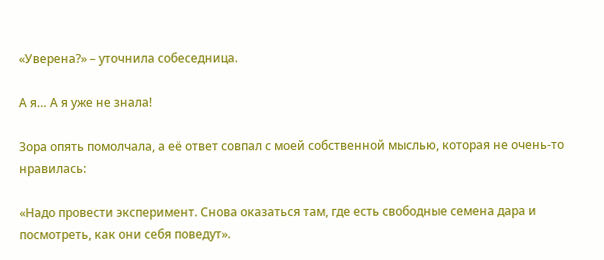«Уверена?» – уточнила собеседница.

А я… А я уже не знала!

Зора опять помолчала, а её ответ совпал с моей собственной мыслью, которая не очень-то нравилась:

«Надо провести эксперимент. Снова оказаться там, где есть свободные семена дара и посмотреть, как они себя поведут».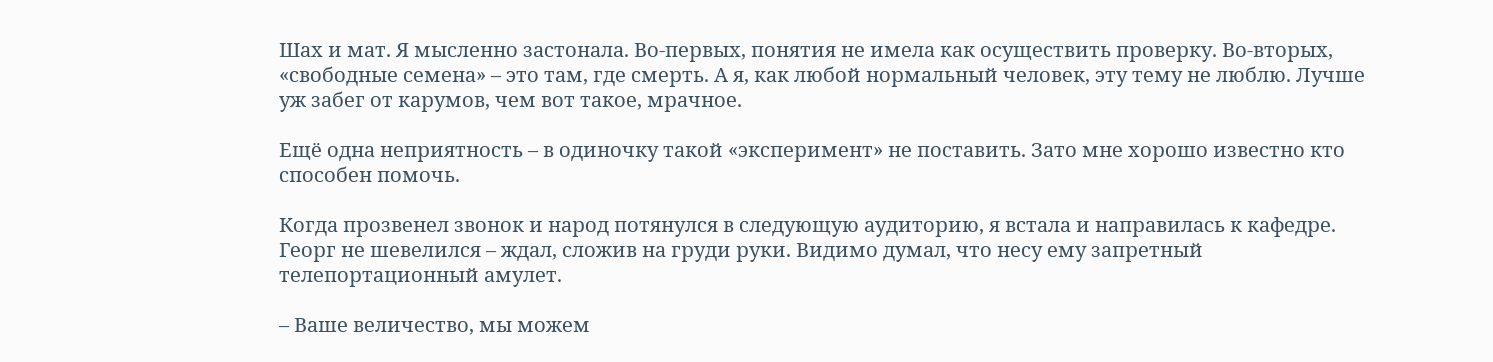Шах и мат. Я мысленно застонала. Во-первых, понятия не имела как осуществить проверку. Во-вторых, «свободные семена» – это там, где смерть. А я, как любой нормальный человек, эту тему не люблю. Лучше уж забег от карумов, чем вот такое, мрачное.

Ещё одна неприятность – в одиночку такой «эксперимент» не поставить. Зато мне хорошо известно кто способен помочь.

Когда прозвенел звонок и народ потянулся в следующую аудиторию, я встала и направилась к кафедре. Георг не шевелился – ждал, сложив на груди руки. Видимо думал, что несу ему запретный телепортационный амулет.

– Ваше величество, мы можем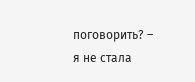поговорить? – я не стала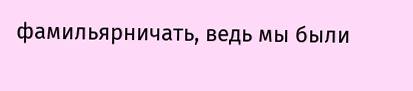фамильярничать, ведь мы были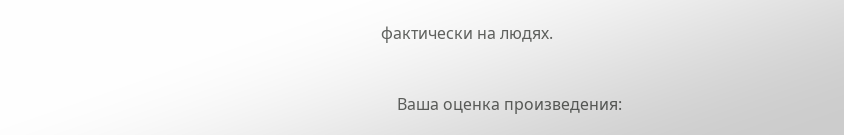фактически на людях.


    Ваша оценка произведения: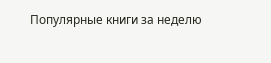Популярные книги за неделю